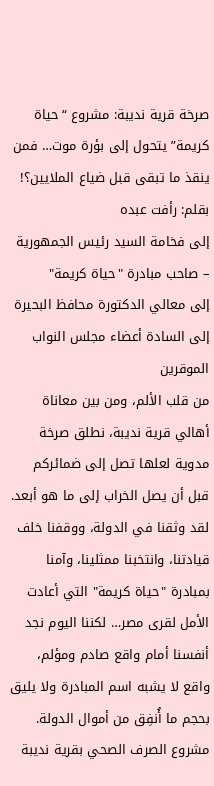صرخة قرية نديبة: مشروع “حياة كريمة” يتحول إلى بؤرة موت… فمن ينقذ ما تبقى قبل ضياع الملايين؟!
بقلم: رأفت عبده
إلى فخامة السيد رئيس الجمهورية – صاحب مبادرة "حياة كريمة"
إلى معالي الدكتورة محافظ البحيرة
إلى السادة أعضاء مجلس النواب الموقرين
من قلب الألم، ومن بين معاناة أهالي قرية نديبة، نطلق صرخة مدوية لعلها تصل إلى ضمائركم قبل أن يصل الخراب إلى ما هو أبعد.
لقد وثقنا في الدولة، ووقفنا خلف قيادتنا، وانتخبنا ممثلينا، وآمنا بمبادرة "حياة كريمة" التي أعادت الأمل لقرى مصر… لكننا اليوم نجد أنفسنا أمام واقع صادم ومؤلم، واقع لا يشبه اسم المبادرة ولا يليق بحجم ما أُنفِق من أموال الدولة.
مشروع الصرف الصحي بقرية نديبة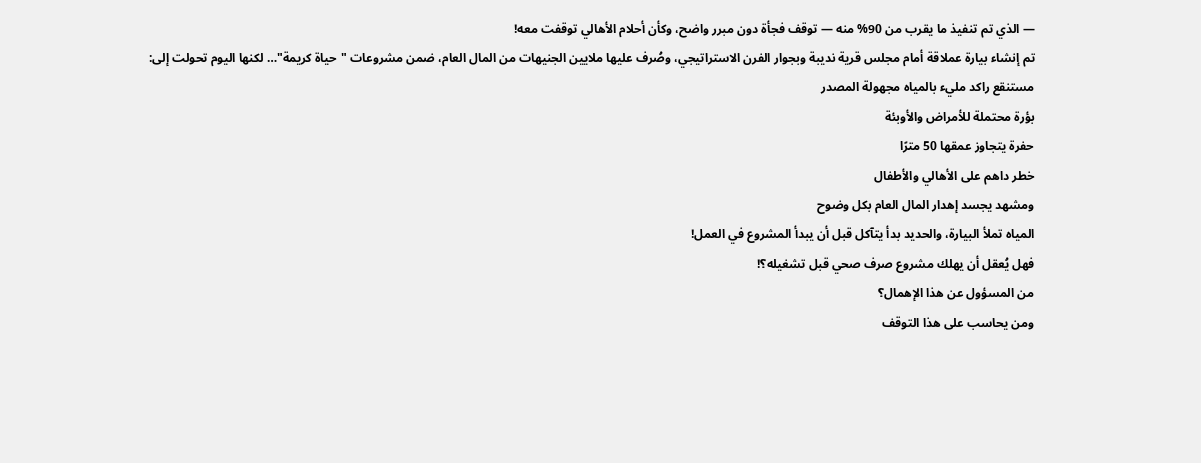— الذي تم تنفيذ ما يقرب من 90% منه — توقف فجأة دون مبرر واضح، وكأن أحلام الأهالي توقفت معه!
تم إنشاء بيارة عملاقة أمام مجلس قرية نديبة وبجوار الفرن الاستراتيجي، وصُرف عليها ملايين الجنيهات من المال العام، ضمن مشروعات "حياة كريمة"… لكنها اليوم تحولت إلى:
مستنقع راكد مليء بالمياه مجهولة المصدر
بؤرة محتملة للأمراض والأوبئة
حفرة يتجاوز عمقها 50 مترًا
خطر داهم على الأهالي والأطفال
ومشهد يجسد إهدار المال العام بكل وضوح
المياه تملأ البيارة، والحديد بدأ يتآكل قبل أن يبدأ المشروع في العمل!
فهل يُعقل أن يهلك مشروع صرف صحي قبل تشغيله؟!
من المسؤول عن هذا الإهمال؟
ومن يحاسب على هذا التوقف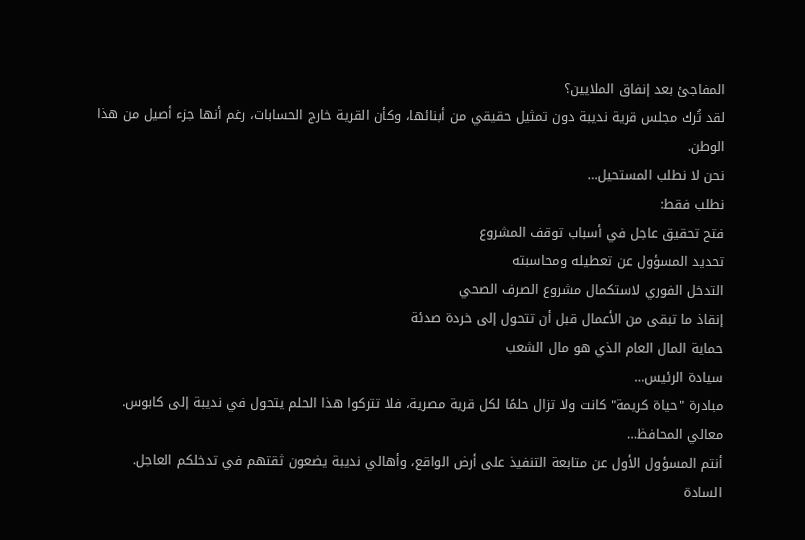المفاجئ بعد إنفاق الملايين؟
لقد تُرك مجلس قرية نديبة دون تمثيل حقيقي من أبنائها، وكأن القرية خارج الحسابات، رغم أنها جزء أصيل من هذا الوطن.
نحن لا نطلب المستحيل…
نطلب فقط:
فتح تحقيق عاجل في أسباب توقف المشروع
تحديد المسؤول عن تعطيله ومحاسبته
التدخل الفوري لاستكمال مشروع الصرف الصحي
إنقاذ ما تبقى من الأعمال قبل أن تتحول إلى خردة صدئة
حماية المال العام الذي هو مال الشعب
سيادة الرئيس…
مبادرة "حياة كريمة" كانت ولا تزال حلمًا لكل قرية مصرية، فلا تتركوا هذا الحلم يتحول في نديبة إلى كابوس.
معالي المحافظ…
أنتم المسؤول الأول عن متابعة التنفيذ على أرض الواقع، وأهالي نديبة يضعون ثقتهم في تدخلكم العاجل.
السادة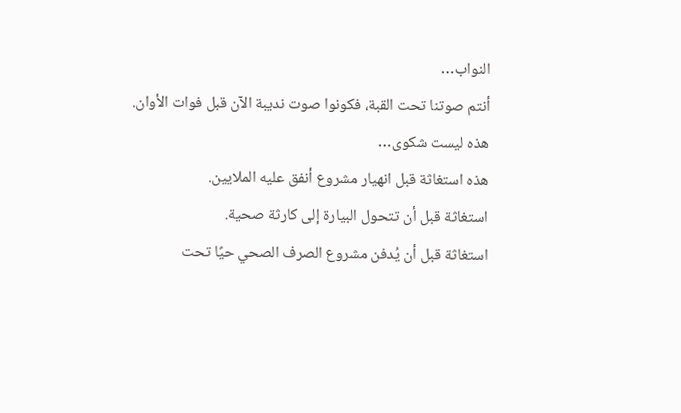النواب…
أنتم صوتنا تحت القبة، فكونوا صوت نديبة الآن قبل فوات الأوان.
هذه ليست شكوى…
هذه استغاثة قبل انهيار مشروع أنفق عليه الملايين.
استغاثة قبل أن تتحول البيارة إلى كارثة صحية.
استغاثة قبل أن يُدفن مشروع الصرف الصحي حيًا تحت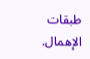طبقات الإهمال.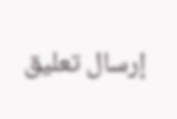إرسال تعليق